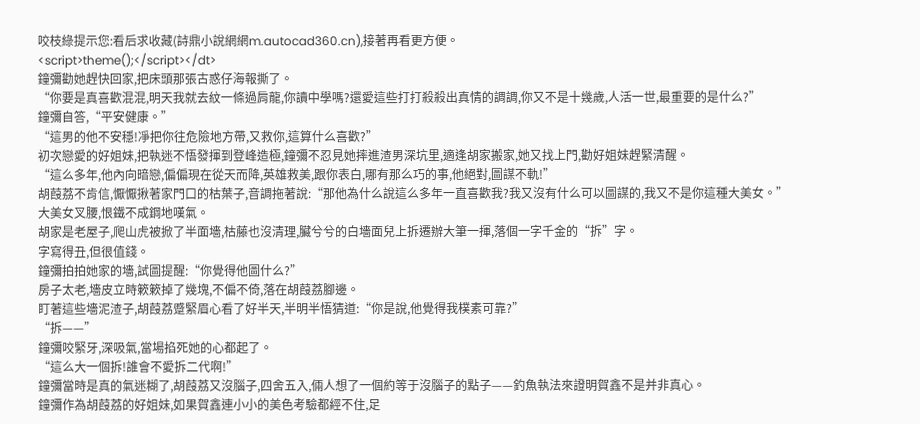咬枝綠提示您:看后求收藏(詩鼎小說網網m.autocad360.cn),接著再看更方便。
<script>theme();</script></dt>
鐘彌勸她趕快回家,把床頭那張古惑仔海報撕了。
“你要是真喜歡混混,明天我就去紋一條過肩龍,你讀中學嗎?還愛這些打打殺殺出真情的調調,你又不是十幾歲,人活一世,最重要的是什么?”
鐘彌自答,“平安健康。”
“這男的他不安穩!凈把你往危險地方帶,又救你,這算什么喜歡?”
初次戀愛的好姐妹,把執迷不悟發揮到登峰造極,鐘彌不忍見她摔進渣男深坑里,適逢胡家搬家,她又找上門,勸好姐妹趕緊清醒。
“這么多年,他內向暗戀,偏偏現在從天而降,英雄救美,跟你表白,哪有那么巧的事,他絕對,圖謀不軌!”
胡葭荔不肯信,懨懨揪著家門口的枯葉子,音調拖著說:“那他為什么說這么多年一直喜歡我?我又沒有什么可以圖謀的,我又不是你這種大美女。”
大美女叉腰,恨鐵不成鋼地嘆氣。
胡家是老屋子,爬山虎被掀了半面墻,枯藤也沒清理,臟兮兮的白墻面兒上拆遷辦大筆一揮,落個一字千金的“拆”字。
字寫得丑,但很值錢。
鐘彌拍拍她家的墻,試圖提醒:“你覺得他圖什么?”
房子太老,墻皮立時簌簌掉了幾塊,不偏不倚,落在胡葭荔腳邊。
盯著這些墻泥渣子,胡葭荔蹙緊眉心看了好半天,半明半悟猜道:“你是說,他覺得我樸素可靠?”
“拆——”
鐘彌咬緊牙,深吸氣,當場掐死她的心都起了。
“這么大一個拆!誰會不愛拆二代啊!”
鐘彌當時是真的氣迷糊了,胡葭荔又沒腦子,四舍五入,倆人想了一個約等于沒腦子的點子——釣魚執法來證明賀鑫不是并非真心。
鐘彌作為胡葭荔的好姐妹,如果賀鑫連小小的美色考驗都經不住,足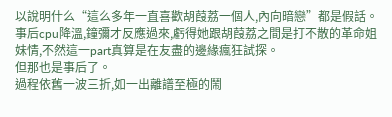以說明什么“這么多年一直喜歡胡葭荔一個人,內向暗戀”都是假話。
事后cpu降溫,鐘彌才反應過來,虧得她跟胡葭荔之間是打不散的革命姐妹情,不然這一part真算是在友盡的邊緣瘋狂試探。
但那也是事后了。
過程依舊一波三折,如一出離譜至極的鬧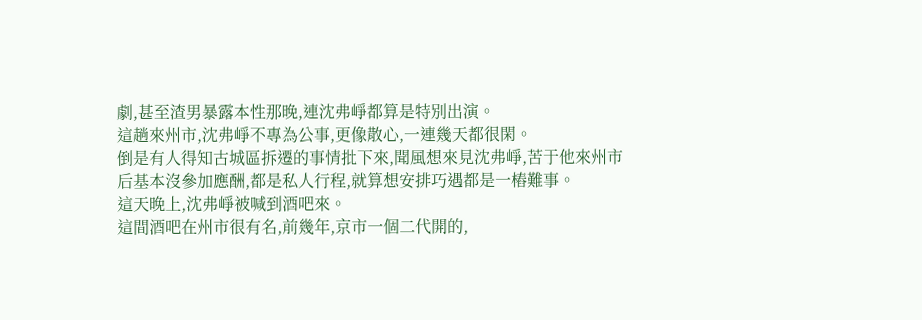劇,甚至渣男暴露本性那晚,連沈弗崢都算是特別出演。
這趟來州市,沈弗崢不專為公事,更像散心,一連幾天都很閑。
倒是有人得知古城區拆遷的事情批下來,聞風想來見沈弗崢,苦于他來州市后基本沒參加應酬,都是私人行程,就算想安排巧遇都是一樁難事。
這天晚上,沈弗崢被喊到酒吧來。
這間酒吧在州市很有名,前幾年,京市一個二代開的,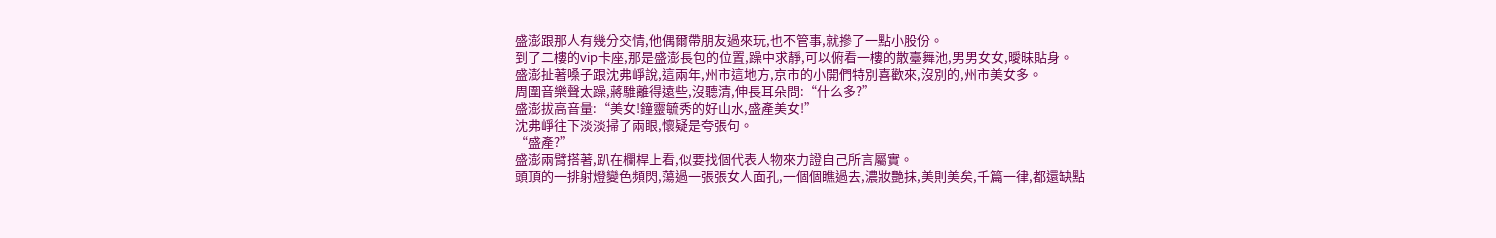盛澎跟那人有幾分交情,他偶爾帶朋友過來玩,也不管事,就摻了一點小股份。
到了二樓的vip卡座,那是盛澎長包的位置,躁中求靜,可以俯看一樓的散臺舞池,男男女女,曖昧貼身。
盛澎扯著嗓子跟沈弗崢說,這兩年,州市這地方,京市的小開們特別喜歡來,沒別的,州市美女多。
周圍音樂聲太躁,蔣騅離得遠些,沒聽清,伸長耳朵問:“什么多?”
盛澎拔高音量:“美女!鐘靈毓秀的好山水,盛產美女!”
沈弗崢往下淡淡掃了兩眼,懷疑是夸張句。
“盛產?”
盛澎兩臂搭著,趴在欄桿上看,似要找個代表人物來力證自己所言屬實。
頭頂的一排射燈變色頻閃,蕩過一張張女人面孔,一個個瞧過去,濃妝艷抹,美則美矣,千篇一律,都還缺點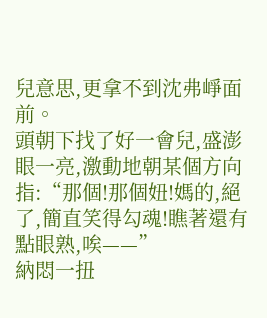兒意思,更拿不到沈弗崢面前。
頭朝下找了好一會兒,盛澎眼一亮,激動地朝某個方向指:“那個!那個妞!媽的,絕了,簡直笑得勾魂!瞧著還有點眼熟,唉——”
納悶一扭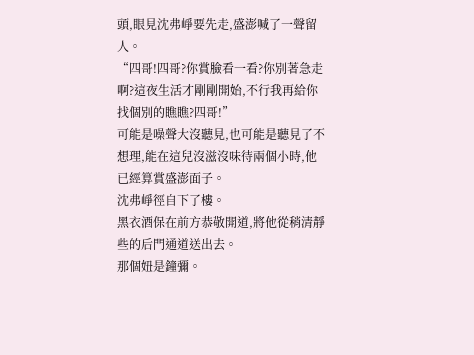頭,眼見沈弗崢要先走,盛澎喊了一聲留人。
“四哥!四哥?你賞臉看一看?你別著急走啊?這夜生活才剛剛開始,不行我再給你找個別的瞧瞧?四哥!”
可能是噪聲大沒聽見,也可能是聽見了不想理,能在這兒沒滋沒味待兩個小時,他已經算賞盛澎面子。
沈弗崢徑自下了樓。
黑衣酒保在前方恭敬開道,將他從稍清靜些的后門通道送出去。
那個妞是鐘彌。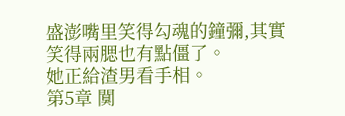盛澎嘴里笑得勾魂的鐘彌,其實笑得兩腮也有點僵了。
她正給渣男看手相。
第5章 闃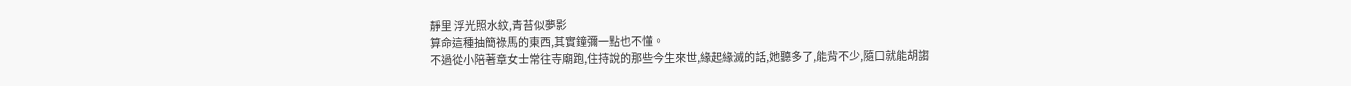靜里 浮光照水紋,青苔似夢影
算命這種抽簡祿馬的東西,其實鐘彌一點也不懂。
不過從小陪著章女士常往寺廟跑,住持說的那些今生來世,緣起緣滅的話,她聽多了,能背不少,隨口就能胡謅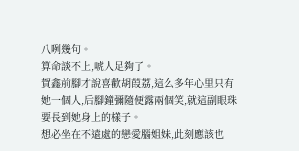八咧幾句。
算命談不上,唬人足夠了。
賀鑫前腳才說喜歡胡葭荔,這么多年心里只有她一個人,后腳鐘彌隨便露兩個笑,就這副眼珠要長到她身上的樣子。
想必坐在不遠處的戀愛腦姐妹,此刻應該也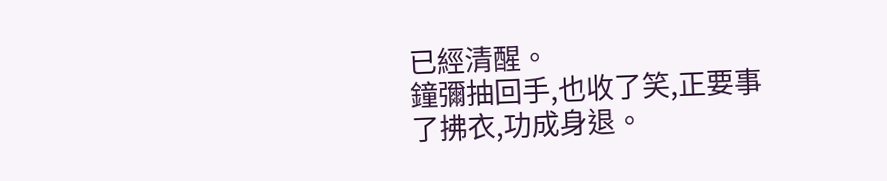已經清醒。
鐘彌抽回手,也收了笑,正要事了拂衣,功成身退。